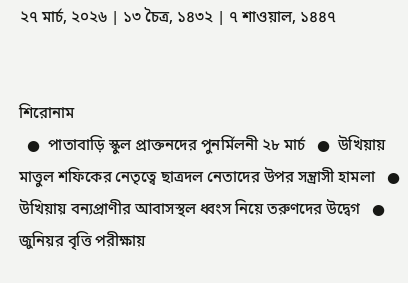২৭ মার্চ, ২০২৬ | ১৩ চৈত্র, ১৪৩২ | ৭ শাওয়াল, ১৪৪৭


শিরোনাম
  ●  পাতাবাড়ি স্কুল প্রাক্তনদের পুনর্মিলনী ২৮ মার্চ   ●  উখিয়ায় মাত্তুল শফিকের নেতৃত্বে ছাত্রদল নেতাদের উপর সন্ত্রাসী হামলা   ●  উখিয়ায় বন্যপ্রাণীর আবাসস্থল ধ্বংস নিয়ে তরুণদের উদ্বেগ   ●  জুনিয়র বৃত্তি পরীক্ষায়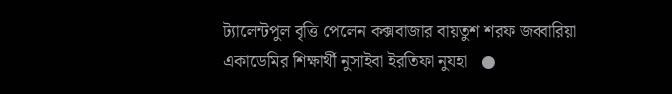ট্যালেন্টপুল বৃত্তি পেলেন কক্সবাজার বায়তুশ শরফ জব্বারিয়া একাডেমির শিক্ষার্থী নুসাইবা ইরতিফা নুযহা   ●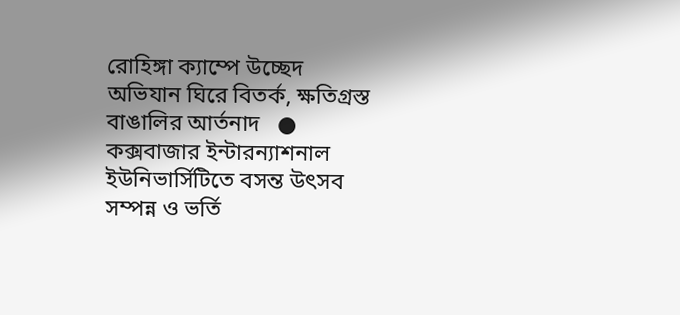রোহিঙ্গা ক্যাম্পে উচ্ছেদ অভিযান ঘিরে বিতর্ক, ক্ষতিগ্রস্ত বাঙালির আর্তনাদ   ●  কক্সবাজার ইন্টারন্যাশনাল ইউনিভার্সিটিতে বসন্ত উৎসব সম্পন্ন ও ভর্তি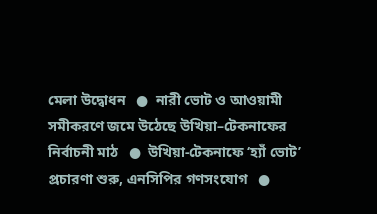মেলা উদ্বোধন   ●  নারী ভোট ও আওয়ামী সমীকরণে জমে উঠেছে উখিয়া–টেকনাফের নির্বাচনী মাঠ   ●  উখিয়া-টেকনাফে ‘হ্যাঁ ভোট’ প্রচারণা শুরু, এনসিপির গণসংযোগ   ●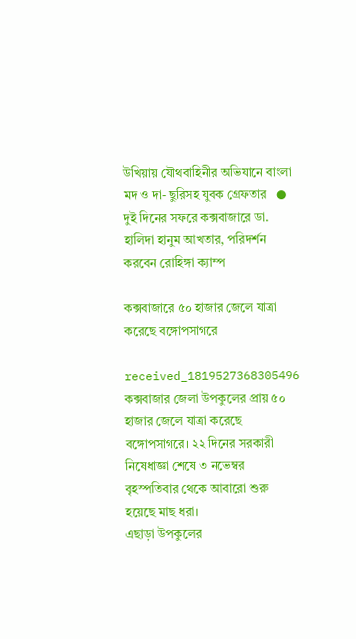উখিয়ায় যৌথবাহিনীর অভিযানে বাংলা মদ ও দা- ছুরিসহ যুবক গ্রেফতার   ●  দুই দিনের সফরে কক্সবাজারে ডা. হালিদা হানুম আখতার, পরিদর্শন করবেন রোহিঙ্গা ক্যাম্প

কক্সবাজারে ৫০ হাজার জেলে যাত্রা করেছে বঙ্গোপসাগরে

received_1819527368305496
কক্সবাজার জেলা উপকুলের প্রায় ৫০ হাজার জেলে যাত্রা করেছে বঙ্গোপসাগরে। ২২ দিনের সরকারী নিষেধাজ্ঞা শেষে ৩ নভেম্বর বৃহস্পতিবার থেকে আবারো শুরু হয়েছে মাছ ধরা।
এছাড়া উপকুলের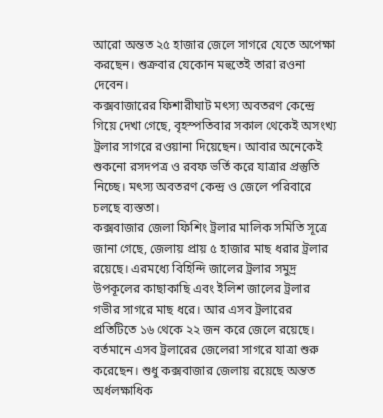আরো অন্তত ২৫ হাজার জেলে সাগরে যেতে অপেক্ষা করছেন। শুক্রবার যেকোন মহুতেই তারা রওনা দেবেন।
কক্সবাজারের ফিশারীঘাট মৎস্য অবতরণ কেন্দ্রে গিয়ে দেখা গেছে, বৃহস্পতিবার সকাল থেকেই অসংখ্য ট্রলার সাগরে রওয়ানা দিয়েছেন। আবার অনেকেই শুকনো রসদপত্র ও রবফ ভর্তি করে যাত্রার প্রস্তুতি নিচ্ছে। মৎস্য অবতরণ কেন্দ্র ও জেলে পরিবারে চলছে ব্যস্ততা।
কক্সবাজার জেলা ফিশিং ট্রলার মালিক সমিতি সূত্রে জানা গেছে, জেলায় প্রায় ৫ হাজার মাছ ধরার ট্রলার রয়েছে। এরমধ্যে বিহিন্দি জালের ট্রলার সমুদ্র উপকূলের কাছাকাছি এবং ইলিশ জালের ট্রলার গভীর সাগরে মাছ ধরে। আর এসব ট্রলারের প্রতিটিতে ১৬ থেকে ২২ জন করে জেলে রয়েছে। বর্তমানে এসব ট্রলারের জেলেরা সাগরে যাত্রা শুরু করেছেন। শুধু কক্সবাজার জেলায় রয়েছে অন্তত অর্ধলক্ষাধিক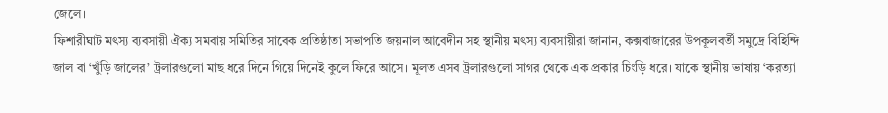জেলে।
ফিশারীঘাট মৎস্য ব্যবসায়ী ঐক্য সমবায় সমিতির সাবেক প্রতিষ্ঠাতা সভাপতি জয়নাল আবেদীন সহ স্থানীয় মৎস্য ব্যবসায়ীরা জানান, কক্সবাজারের উপকূলবর্তী সমুদ্রে বিহিন্দি জাল বা ‘খুঁড়ি জালের’ ট্রলারগুলো মাছ ধরে দিনে গিয়ে দিনেই কুলে ফিরে আসে। মূলত এসব ট্রলারগুলো সাগর থেকে এক প্রকার চিংড়ি ধরে। যাকে স্থানীয় ভাষায় ‘করত্যা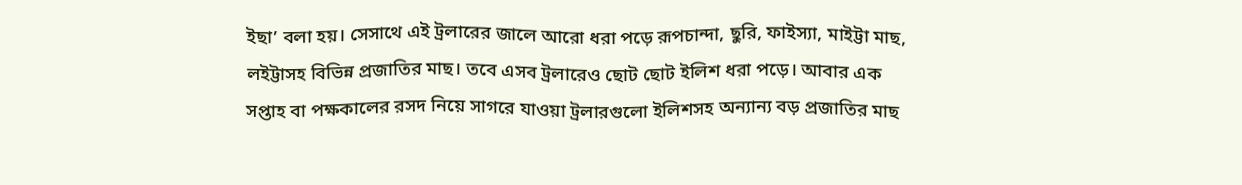ইছা’ বলা হয়। সেসাথে এই ট্রলারের জালে আরো ধরা পড়ে রূপচান্দা, ছুরি, ফাইস্যা, মাইট্টা মাছ, লইট্টাসহ বিভিন্ন প্রজাতির মাছ। তবে এসব ট্রলারেও ছোট ছোট ইলিশ ধরা পড়ে। আবার এক সপ্তাহ বা পক্ষকালের রসদ নিয়ে সাগরে যাওয়া ট্রলারগুলো ইলিশসহ অন্যান্য বড় প্রজাতির মাছ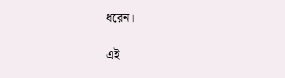ধরেন।

এই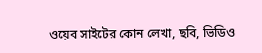ওয়েব সাইটের কোন লেখা, ছবি, ভিডিও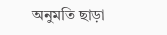অনুমতি ছাড়া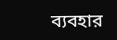ব্যবহার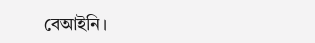বেআইনি।